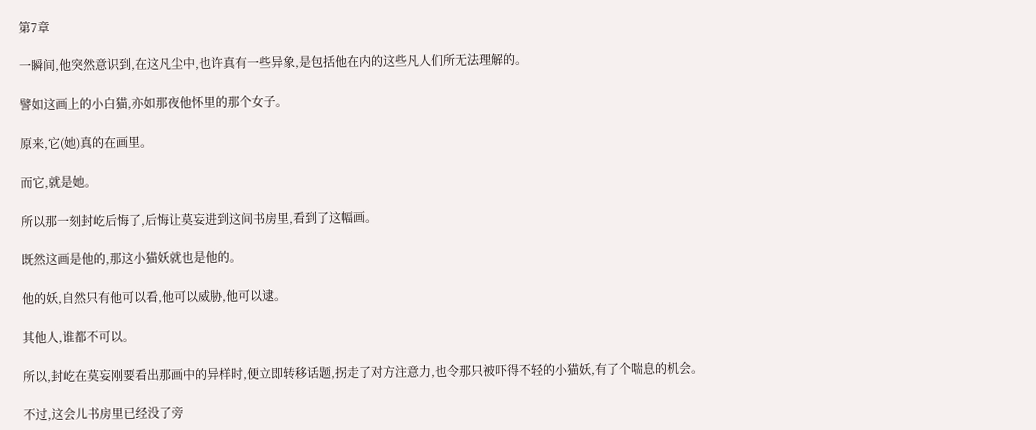第7章

一瞬间,他突然意识到,在这凡尘中,也许真有一些异象,是包括他在内的这些凡人们所无法理解的。

譬如这画上的小白猫,亦如那夜他怀里的那个女子。

原来,它(她)真的在画里。

而它,就是她。

所以那一刻封屹后悔了,后悔让莫妄进到这间书房里,看到了这幅画。

既然这画是他的,那这小猫妖就也是他的。

他的妖,自然只有他可以看,他可以威胁,他可以逮。

其他人,谁都不可以。

所以,封屹在莫妄刚要看出那画中的异样时,便立即转移话题,拐走了对方注意力,也令那只被吓得不轻的小猫妖,有了个喘息的机会。

不过,这会儿书房里已经没了旁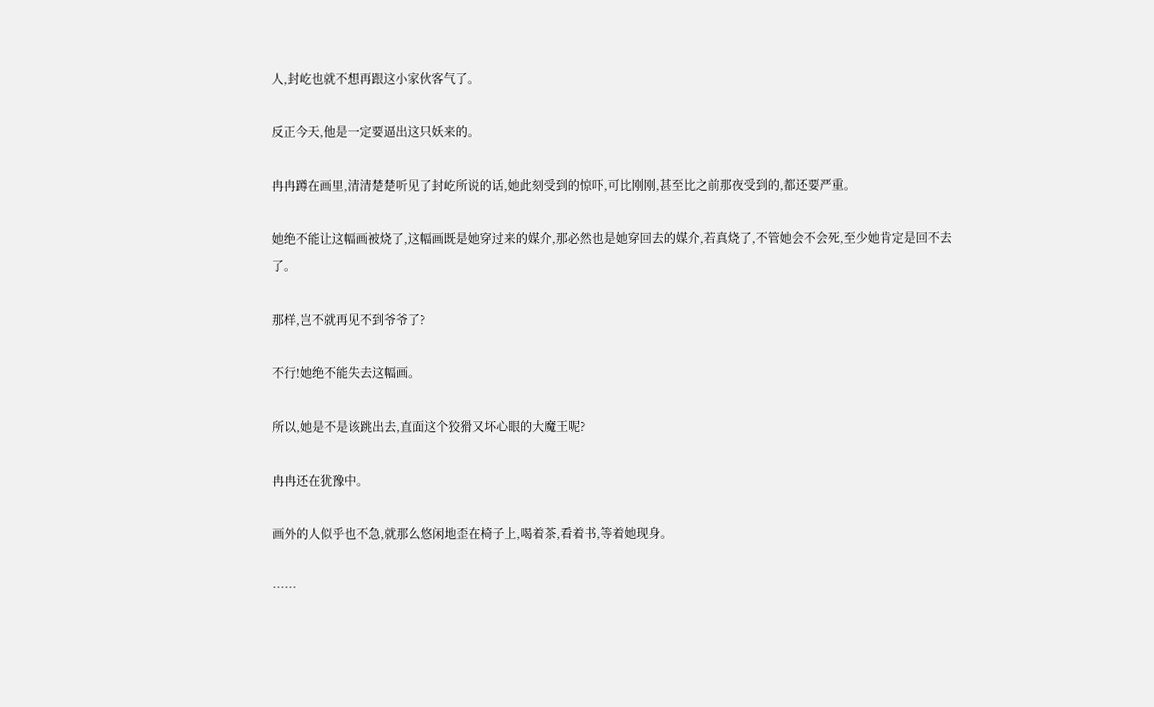人,封屹也就不想再跟这小家伙客气了。

反正今天,他是一定要逼出这只妖来的。

冉冉蹲在画里,清清楚楚听见了封屹所说的话,她此刻受到的惊吓,可比刚刚,甚至比之前那夜受到的,都还要严重。

她绝不能让这幅画被烧了,这幅画既是她穿过来的媒介,那必然也是她穿回去的媒介,若真烧了,不管她会不会死,至少她肯定是回不去了。

那样,岂不就再见不到爷爷了?

不行!她绝不能失去这幅画。

所以,她是不是该跳出去,直面这个狡猾又坏心眼的大魔王呢?

冉冉还在犹豫中。

画外的人似乎也不急,就那么悠闲地歪在椅子上,喝着茶,看着书,等着她现身。

……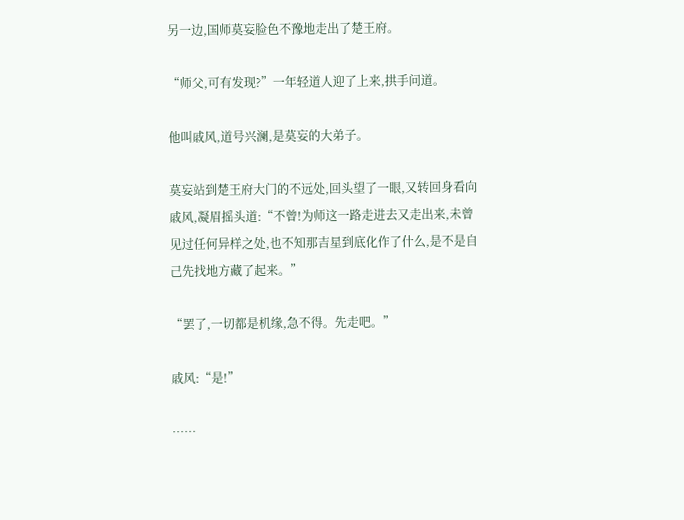另一边,国师莫妄脸色不豫地走出了楚王府。

“师父,可有发现?”一年轻道人迎了上来,拱手问道。

他叫戚风,道号兴澜,是莫妄的大弟子。

莫妄站到楚王府大门的不远处,回头望了一眼,又转回身看向戚风,凝眉摇头道:“不曾!为师这一路走进去又走出来,未曾见过任何异样之处,也不知那吉星到底化作了什么,是不是自己先找地方藏了起来。”

“罢了,一切都是机缘,急不得。先走吧。”

戚风:“是!”

……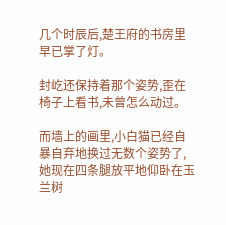几个时辰后,楚王府的书房里早已掌了灯。

封屹还保持着那个姿势,歪在椅子上看书,未曾怎么动过。

而墙上的画里,小白猫已经自暴自弃地换过无数个姿势了,她现在四条腿放平地仰卧在玉兰树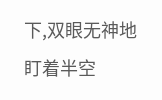下,双眼无神地盯着半空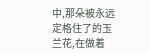中,那朵被永远定格住了的玉兰花,在做着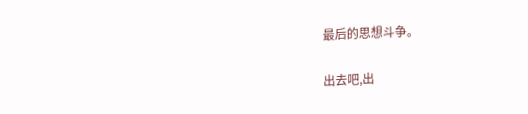最后的思想斗争。

出去吧,出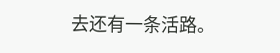去还有一条活路。